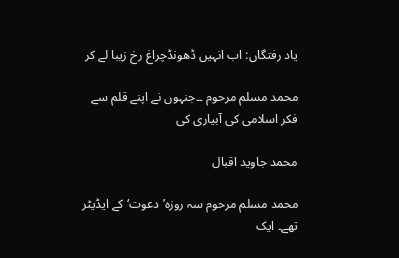یاد رفتگاں: اب انہیں ڈھونڈچراغ رخ زیبا لے کر

محمد مسلم مرحوم ۔۔جنہوں نے اپنے قلم سے فکر اسلامی کی آبیاری کی

محمد جاوید اقبال

محمد مسلم مرحوم سہ روزہ’دعوت‘ کے ایڈیٹر تھے۔ ایک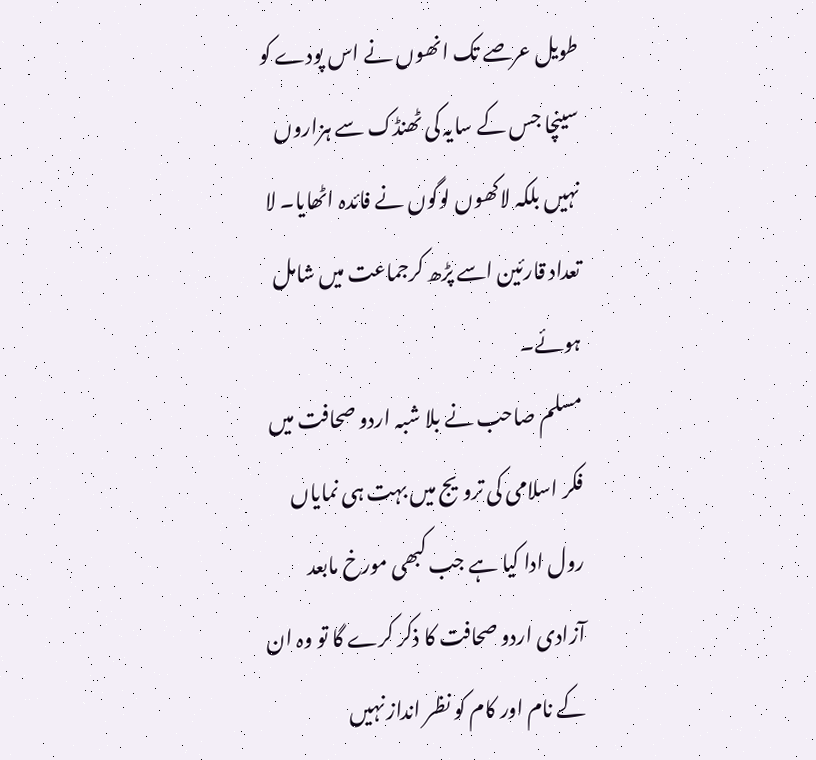طویل عرصے تک انھوں نے اس پودے کو سینچا جس کے سایہ کی ٹھنڈک سے ہزاروں نہیں بلکہ لاکھوں لوگوں نے فائدہ اٹھایا۔ لا تعداد قارئین اسے پڑھ کرجماعت میں شامل ہوئے۔
مسلم صاحب نے بلا شبہ اردو صحافت میں فکر اسلامی کی ترویج میں بہت ہی نمایاں رول ادا کیا ہے جب کبھی مورخ مابعد آزادی اردو صحافت کا ذکر کرے گا تو وہ ان کے نام اور کام کو نظر انداز نہیں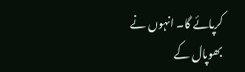کرپائے گا۔ انہوں نے بھوپال کے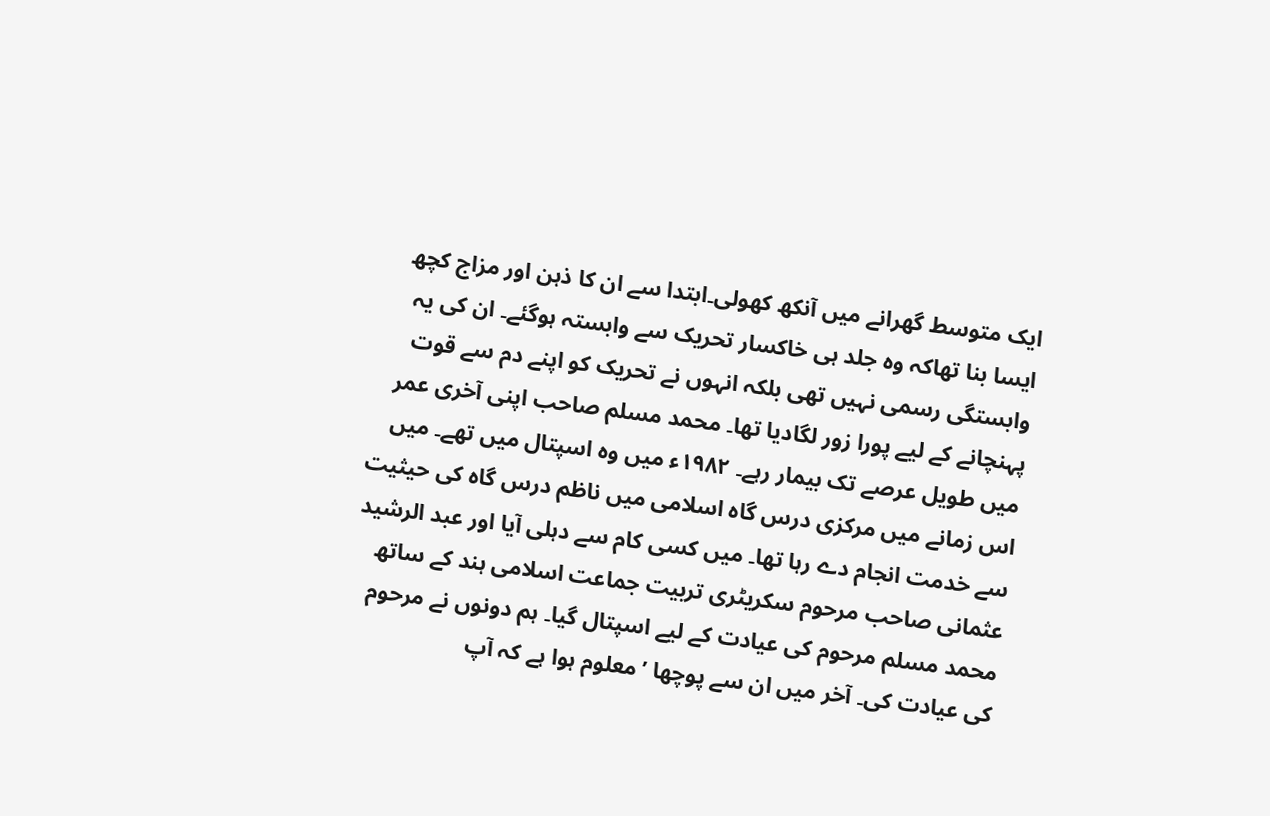ایک متوسط گھرانے میں آنکھ کھولی۔ابتدا سے ان کا ذہن اور مزاج کچھ ایسا بنا تھاکہ وہ جلد ہی خاکسار تحریک سے وابستہ ہوگئے۔ ان کی یہ وابستگی رسمی نہیں تھی بلکہ انہوں نے تحریک کو اپنے دم سے قوت پہنچانے کے لیے پورا زور لگادیا تھا۔ محمد مسلم صاحب اپنی آخری عمر میں طویل عرصے تک بیمار رہے۔ ۱۹۸۲ء میں وہ اسپتال میں تھے۔ میں اس زمانے میں مرکزی درس گاہ اسلامی میں ناظم درس گاہ کی حیثیت سے خدمت انجام دے رہا تھا۔ میں کسی کام سے دہلی آیا اور عبد الرشید عثمانی صاحب مرحوم سکریٹری تربیت جماعت اسلامی ہند کے ساتھ محمد مسلم مرحوم کی عیادت کے لیے اسپتال گیا۔ ہم دونوں نے مرحوم کی عیادت کی۔ آخر میں ان سے پوچھا ’معلوم ہوا ہے کہ آپ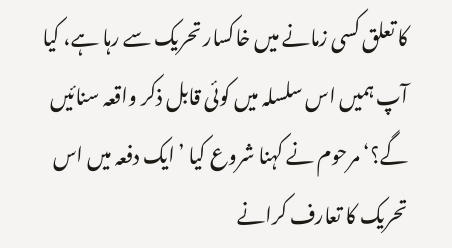کا تعلق کسی زمانے میں خاکسار تحریک سے رہا ہے، کیا آپ ہمیں اس سلسلہ میں کوئی قابل ذکر واقعہ سنائیں گے؟‘ مرحوم نے کہنا شروع کیا ’ایک دفعہ میں اس تحریک کا تعارف کرانے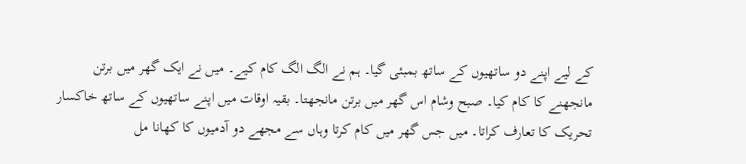کے لیے اپنے دو ساتھیوں کے ساتھ بمبئی گیا۔ ہم نے الگ الگ کام کیے۔ میں نے ایک گھر میں برتن مانجھنے کا کام کیا۔ صبح وشام اس گھر میں برتن مانجھتا۔ بقیہ اوقات میں اپنے ساتھیوں کے ساتھ خاکسار تحریک کا تعارف کراتا۔ میں جس گھر میں کام کرتا وہاں سے مجھے دو آدمیوں کا کھانا مل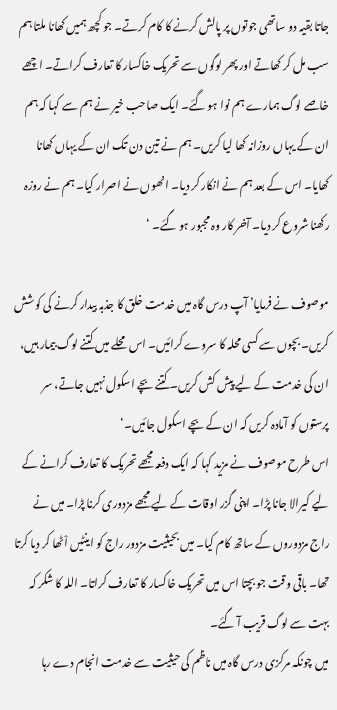جاتا بقیہ دو ساتھی جوتوں پر پالش کرنے کا کام کرتے۔ جو کچھ ہمیں کھانا ملتا ہم سب مل کر کھاتے اور پھر لوگوں سے تحریک خاکسار کا تعارف کراتے۔ اچھے خاصے لوگ ہمارے ہم نوا ہو گئے۔ ایک صاحب خیر نے ہم سے کہا کہ ہم ان کے یہاں روزانہ کھا لیا کریں۔ ہم نے تین دن تک ان کے یہاں کھانا کھایا۔ اس کے بعد ہم نے انکار کر دیا۔ انھوں نے اصرار کیا۔ ہم نے روزہ رکھنا شروع کر دیا۔ آخر کار وہ مجبور ہو گئے۔ ‘

موصوف نے فرمایا’ آپ درس گاہ میں خدمت خلق کا جذبہ بیدار کرنے کی کوشش کریں۔ بچوں سے کسی محلہ کا سروے کرائیں۔ اس محلے میں کتنے لوگ بیمار ہیں، ان کی خدمت کے لیے پیش کش کریں۔ کتنے بچے اسکول نہیں جاتے، سر پرستوں کو آمادہ کریں کہ ان کے بچے اسکول جائیں۔‘
اس طرح موصوف نے مزید کہا کہ ایک دفعہ مجھے تحریک کا تعارف کرانے کے لیے کیرالا جانا پڑا۔ اپنی گزر اوقات کے لیے مجھے مزدوری کرنا پڑا۔ میں نے راج مزدوروں کے ساتھ کام کیا۔ میں بحیثیت مزدور راج کو اینٹیں اْٹھا کر دیا کرتا تھا۔ باقی وقت جو بچتا اس میں تحریک خاکسار کا تعارف کراتا۔ اللہ کا شکر کہ بہت سے لوگ قریب آ گئے۔
میں چونکہ مرکزی درس گاہ میں ناظم کی حیثیت سے خدمت انجام دے رہا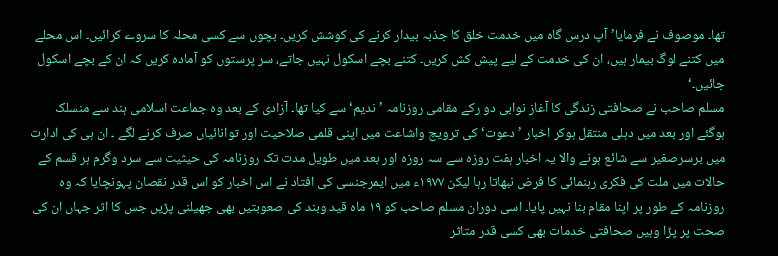تھا۔ موصوف نے فرمایا’ آپ درس گاہ میں خدمت خلق کا جذبہ بیدار کرنے کی کوشش کریں۔ بچوں سے کسی محلہ کا سروے کرائیں۔ اس محلے میں کتنے لوگ بیمار ہیں، ان کی خدمت کے لیے پیش کش کریں۔ کتنے بچے اسکول نہیں جاتے، سر پرستوں کو آمادہ کریں کہ ان کے بچے اسکول جائیں۔‘
مسلم صاحب نے صحافتی زندگی کا آغاز نوابی دو رکے مقامی روزنامہ ’ندیم‘ سے کیا تھا۔ آزادی کے بعد وہ جماعت اسلامی ہند سے منسلک ہوگئے اور بعد میں دہلی منتقل ہوکر اخبار ’دعوت‘ کی ترویج واشاعت میں اپنی قلمی صلاحیت اور توانائیاں صرف کرنے لگے ۔ ان ہی کی ادارت میں برسرصغیر سے شائع ہونے والا یہ اخبار ہفت روزہ سے سہ روزہ اور بعد میں طویل مدت تک روزنامہ کی حیثیت سے سرد وگرم ہر قسم کے حالات میں ملت کی فکری رہنمائی کا فرض نبھاتا رہا لیکن ۱۹۷۷ء میں ایمرجنسی کی افتاد نے اس اخبار کو اس قدر نقصان پہونچایا کہ وہ روزنامہ کے طور پر اپنا مقام بنا نہیں پایا۔ اسی دوران مسلم صاحب کو ۱۹ ماہ قید وبند کی صعوبتیں بھی جھیلنی پڑیں جس کا اثر جہاں ان کی صحت پر پڑا وہیں صحافتی خدمات بھی کسی قدر متاثر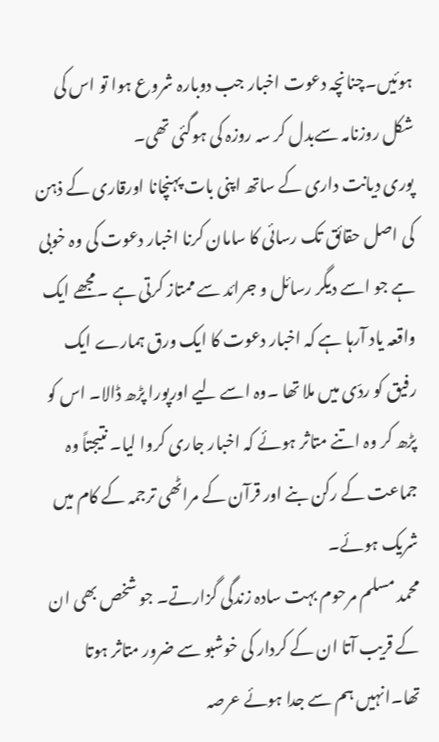ہوئیں۔چنانچہ دعوت اخبار جب دوبارہ شروع ہوا تو اس کی شکل روزنامہ سےبدل کر سہ روزہ کی ہوگئی تھی۔
پوری دیانت داری کے ساتھ اپنی بات پہنچانا اورقاری کے ذہن کی اصل حقائق تک رسائی کا سامان کرنا اخبار دعوت کی وہ خوبی ہے جو اسے دیگر رسائل و جرائد سے ممتاز کرتی ہے ۔مجھے ایک واقعہ یاد آرہا ہے کہ اخبار دعوت کا ایک ورق ہمارے ایک رفیق کو ردّی میں ملا تھا ۔وہ اسے لیے اورپورا پڑھ ڈالا۔ اس کو پڑھ کر وہ اتنے متاثر ہوئے کہ اخبار جاری کروا لیا۔ نتیجتاً وہ جماعت کے رکن بنے اور قرآن کے مراٹھی ترجمہ کے کام میں شریک ہوئے۔
محمد مسلم مرحوم بہت سادہ زندگی گزارتے۔ جو شخص بھی ان کے قریب آتا ان کے کردار کی خوشبو سے ضرور متاثر ہوتا تھا۔انہیں ہم سے جدا ہوئے عرصہ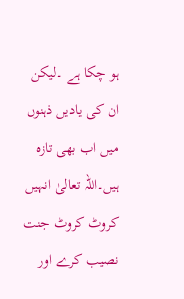ہو چکا ہے ۔لیکن ان کی یادیں ذہنوں میں اب بھی تازہ ہیں۔اللہ تعالیٰ انہیں کروٹ کروٹ جنت نصیب کرے اور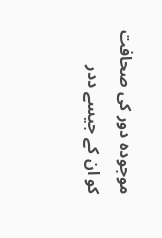موجودہ دور کی صحافت کو ان کے جیسے ددر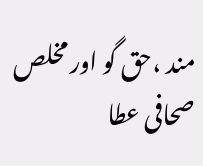مند ،حق گو اور مخلص صحافی عطا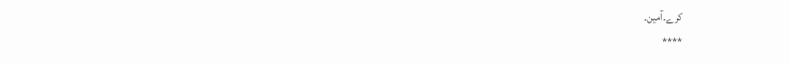کرے۔آمین۔
****